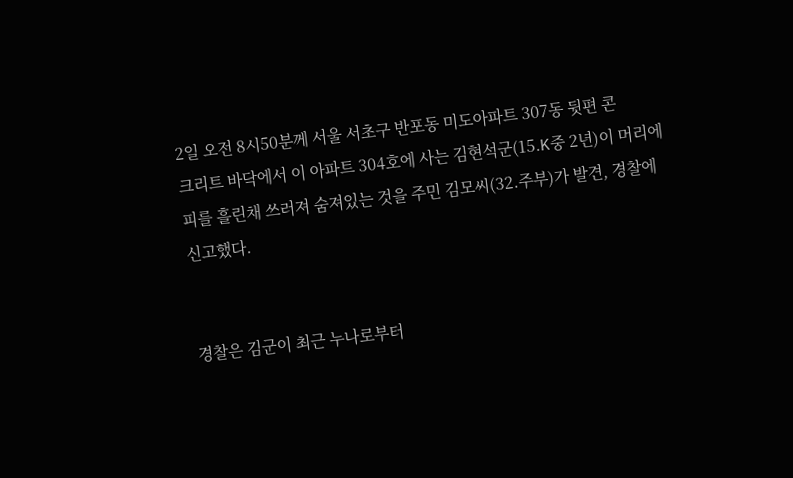2일 오전 8시50분께 서울 서초구 반포동 미도아파트 307동 뒷편 콘
크리트 바닥에서 이 아파트 304호에 사는 김현석군(15.K중 2년)이 머리에
피를 흘린채 쓰러져 숨져있는 것을 주민 김모씨(32.주부)가 발견, 경찰에
신고했다.


경찰은 김군이 최근 누나로부터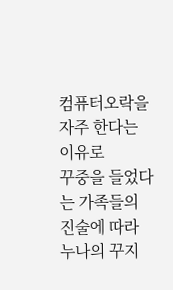컴퓨터오락을 자주 한다는 이유로
꾸중을 들었다는 가족들의 진술에 따라 누나의 꾸지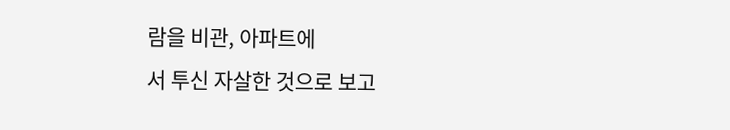람을 비관, 아파트에
서 투신 자살한 것으로 보고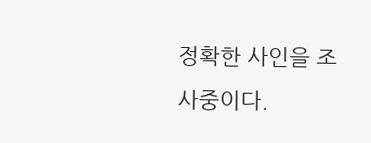정확한 사인을 조사중이다.